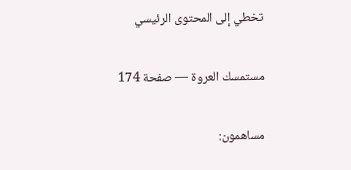تخطي إلى المحتوى الرئيسي

مستمسك العروة — صفحة 174

مساهمون: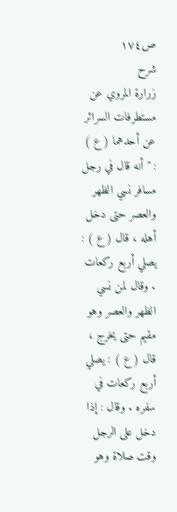ص١٧٤
شرح
زرارة المروي عن مستطرفات السرائر عن أحدهما ( ع ) : " أنه قال في رجل مسافر نسي الظهر والعصر حتى دخل أهله ، قال ( ع ) : يصلي أربع ركعات . وقال لمن نسي الظهر والعصر وهو مقيم حتى يخرج ، قال ( ع ) : يصلي أربع ركعات في سفره . وقال : إذا دخل على الرجل وقت صلاة وهو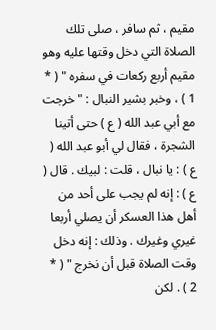مقيم ، ثم سافر ، صلى تلك الصلاة التي دخل وقتها عليه وهو مقيم أربع ركعات في سفره " ( * 1 ) ، وخبر بشير النبال : " خرجت مع أبي عبد الله ( ع ) حتى أتينا الشجرة ، فقال لي أبو عبد الله ( ع ) : يا نبال ، قلت : لبيك . قال ( ع ) : إنه لم يجب على أحد من أهل هذا العسكر أن يصلي أربعا غيري وغيرك . وذلك : إنه دخل وقت الصلاة قبل أن نخرج " ( * 2 ) . لكن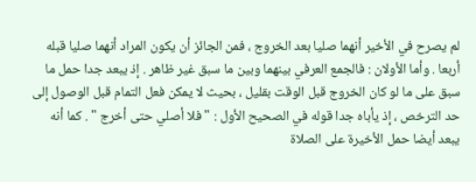لم يصرح في الأخير أنهما صليا بعد الخروج ، فمن الجائز أن يكون المراد أنهما صليا قبله أربعا . وأما الأولان : فالجمع العرفي بينهما وبين ما سبق غير ظاهر . إذ يبعد جدا حمل ما سبق على ما لو كان الخروج قبل الوقت بقليل ، بحيث لا يمكن فعل التمام قبل الوصول إلى حد الترخص ، إذ يأباه جدا قوله في الصحيح الأول : " فلا أصلي حتى أخرج " . كما أنه يبعد أيضا حمل الأخيرة على الصلاة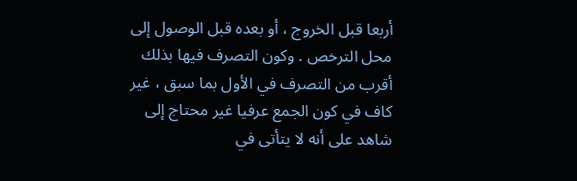أربعا قبل الخروج ، أو بعده قبل الوصول إلى محل الترخص . وكون التصرف فيها بذلك أقرب من التصرف في الأول بما سبق ، غير كاف في كون الجمع عرفيا غير محتاج إلى شاهد على أنه لا يتأتى في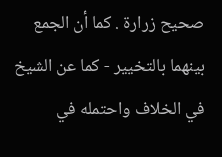صحيح زرارة . كما أن الجمع بينهما بالتخيير - كما عن الشيخ في الخلاف واحتمله في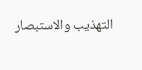التهذيب والاستبصار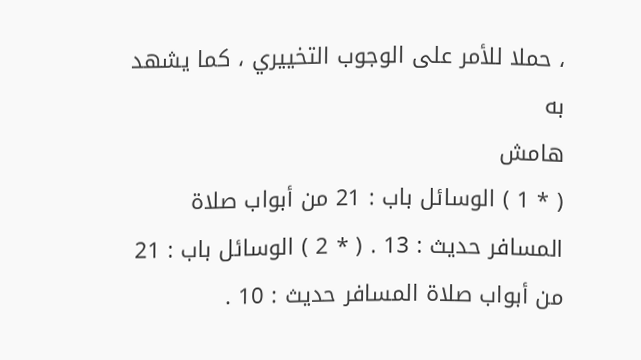، حملا للأمر على الوجوب التخييري ، كما يشهد به
هامش
( * 1 ) الوسائل باب : 21 من أبواب صلاة المسافر حديث : 13 . ( * 2 ) الوسائل باب : 21 من أبواب صلاة المسافر حديث : 10 .